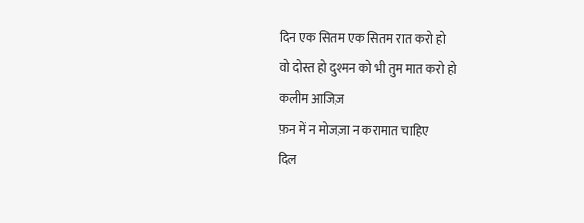दिन एक सितम एक सितम रात करो हो
वो दोस्त हो दुश्मन को भी तुम मात करो हो
कलीम आजिज़
फ़न में न मोजज़ा न करामात चाहिए
दिल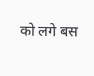को लगे बस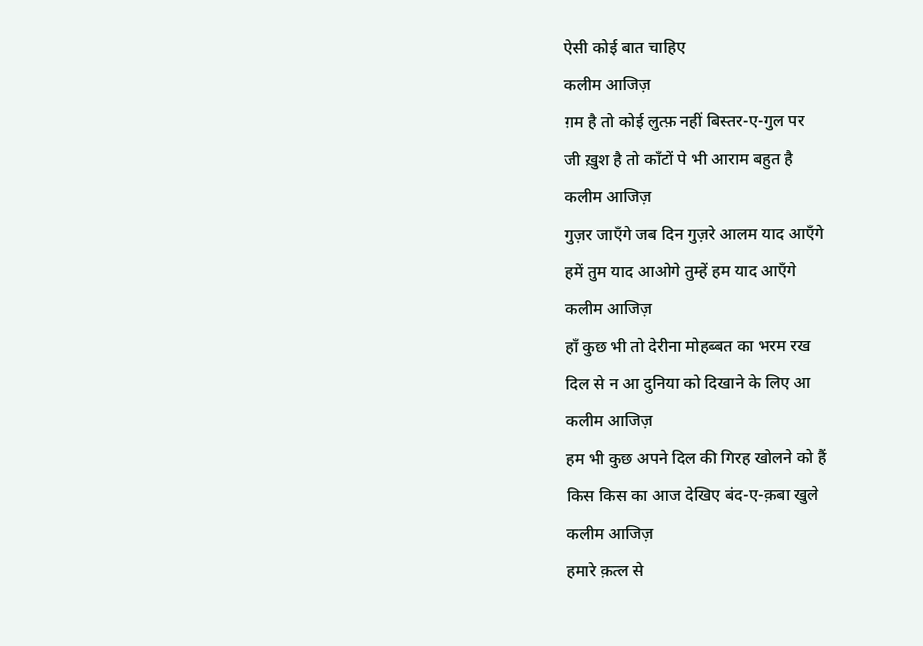ऐसी कोई बात चाहिए
कलीम आजिज़
ग़म है तो कोई लुत्फ़ नहीं बिस्तर-ए-गुल पर
जी ख़ुश है तो काँटों पे भी आराम बहुत है
कलीम आजिज़
गुज़र जाएँगे जब दिन गुज़रे आलम याद आएँगे
हमें तुम याद आओगे तुम्हें हम याद आएँगे
कलीम आजिज़
हाँ कुछ भी तो देरीना मोहब्बत का भरम रख
दिल से न आ दुनिया को दिखाने के लिए आ
कलीम आजिज़
हम भी कुछ अपने दिल की गिरह खोलने को हैं
किस किस का आज देखिए बंद-ए-क़बा खुले
कलीम आजिज़
हमारे क़त्ल से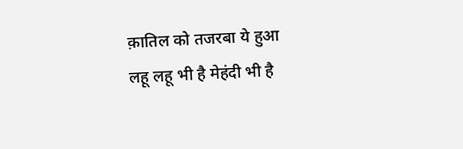क़ातिल को तजरबा ये हुआ
लहू लहू भी है मेहंदी भी है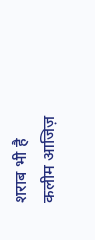शराब भी है
कलीम आजिज़